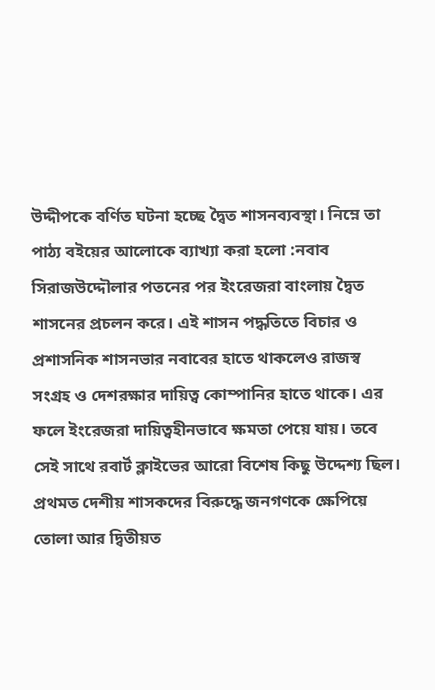উদ্দীপকে বর্ণিত ঘটনা হচ্ছে দ্বৈত শাসনব্যবস্থা। নিম্নে তা পাঠ্য বইয়ের আলোকে ব্যাখ্যা করা হলো :নবাব সিরাজউদ্দৌলার পতনের পর ইংরেজরা বাংলায় দ্বৈত শাসনের প্রচলন করে। এই শাসন পদ্ধতিতে বিচার ও প্রশাসনিক শাসনভার নবাবের হাতে থাকলেও রাজস্ব সংগ্রহ ও দেশরক্ষার দায়িত্ব কোম্পানির হাতে থাকে। এর ফলে ইংরেজরা দায়িত্বহীনভাবে ক্ষমতা পেয়ে যায়। তবে সেই সাথে রবার্ট ক্লাইভের আরো বিশেষ কিছু উদ্দেশ্য ছিল। প্রথমত দেশীয় শাসকদের বিরুদ্ধে জনগণকে ক্ষেপিয়ে তোলা আর দ্বিতীয়ত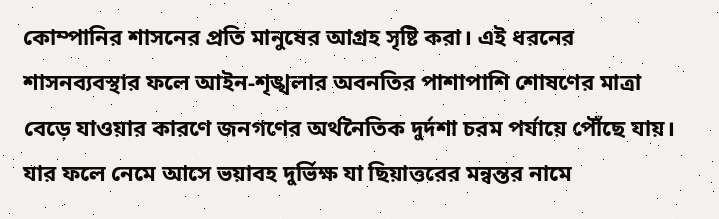কোম্পানির শাসনের প্রতি মানুষের আগ্রহ সৃষ্টি করা। এই ধরনের শাসনব্যবস্থার ফলে আইন-শৃঙ্খলার অবনতির পাশাপাশি শোষণের মাত্রা বেড়ে যাওয়ার কারণে জনগণের অর্থনৈতিক দুর্দশা চরম পর্যায়ে পৌঁছে যায়। যার ফলে নেমে আসে ভয়াবহ দুর্ভিক্ষ যা ছিয়াত্তরের মন্বন্তর নামে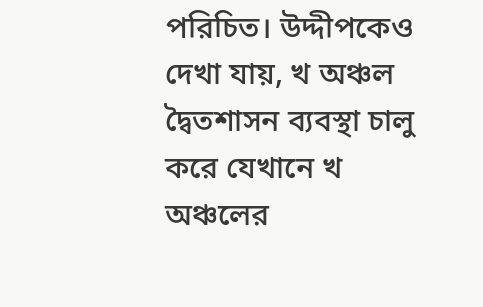পরিচিত। উদ্দীপকেও দেখা যায়, খ অঞ্চল দ্বৈতশাসন ব্যবস্থা চালু করে যেখানে খ অঞ্চলের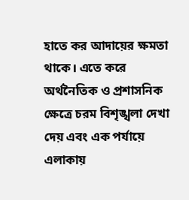হাতে কর আদায়ের ক্ষমতা থাকে। এতে করে অর্থনৈতিক ও প্রশাসনিক ক্ষেত্রে চরম বিশৃঙ্খলা দেখা দেয় এবং এক পর্যায়ে এলাকায়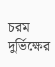চরম দুর্ভিক্ষের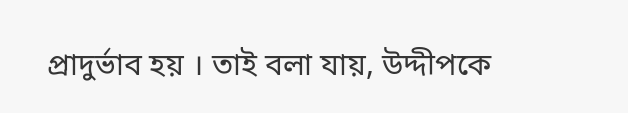প্রাদুর্ভাব হয় । তাই বলা যায়, উদ্দীপকে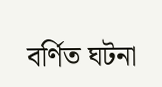বর্ণিত ঘটনা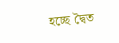হচ্ছে দ্বৈত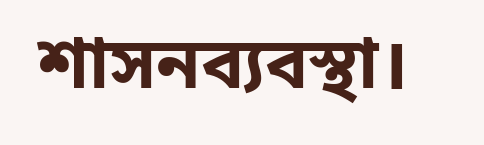শাসনব্যবস্থা।